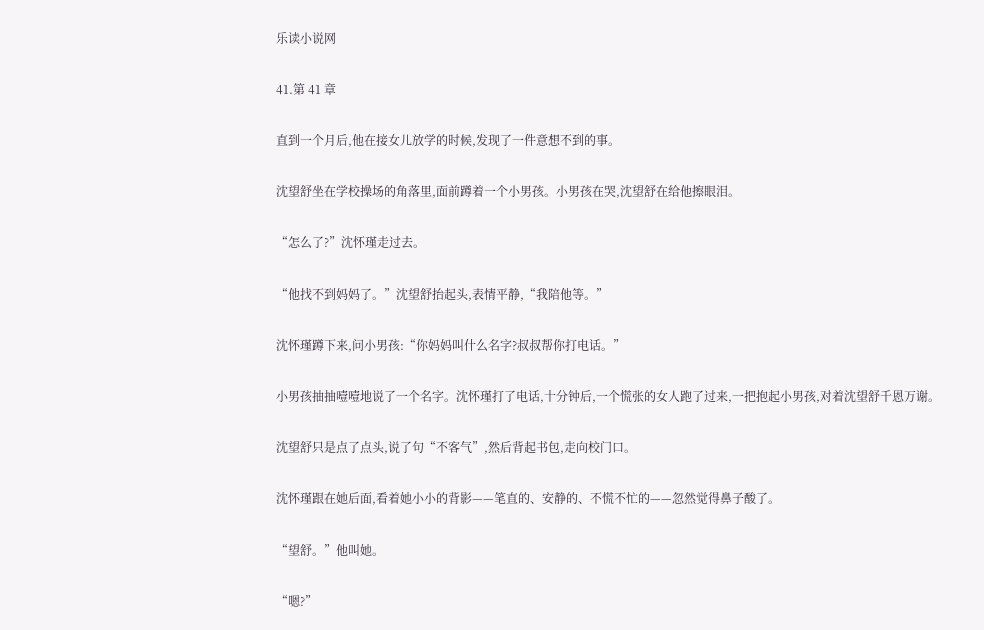乐读小说网

41.第 41 章

直到一个月后,他在接女儿放学的时候,发现了一件意想不到的事。

沈望舒坐在学校操场的角落里,面前蹲着一个小男孩。小男孩在哭,沈望舒在给他擦眼泪。

“怎么了?”沈怀瑾走过去。

“他找不到妈妈了。”沈望舒抬起头,表情平静,“我陪他等。”

沈怀瑾蹲下来,问小男孩:“你妈妈叫什么名字?叔叔帮你打电话。”

小男孩抽抽噎噎地说了一个名字。沈怀瑾打了电话,十分钟后,一个慌张的女人跑了过来,一把抱起小男孩,对着沈望舒千恩万谢。

沈望舒只是点了点头,说了句“不客气”,然后背起书包,走向校门口。

沈怀瑾跟在她后面,看着她小小的背影——笔直的、安静的、不慌不忙的——忽然觉得鼻子酸了。

“望舒。”他叫她。

“嗯?”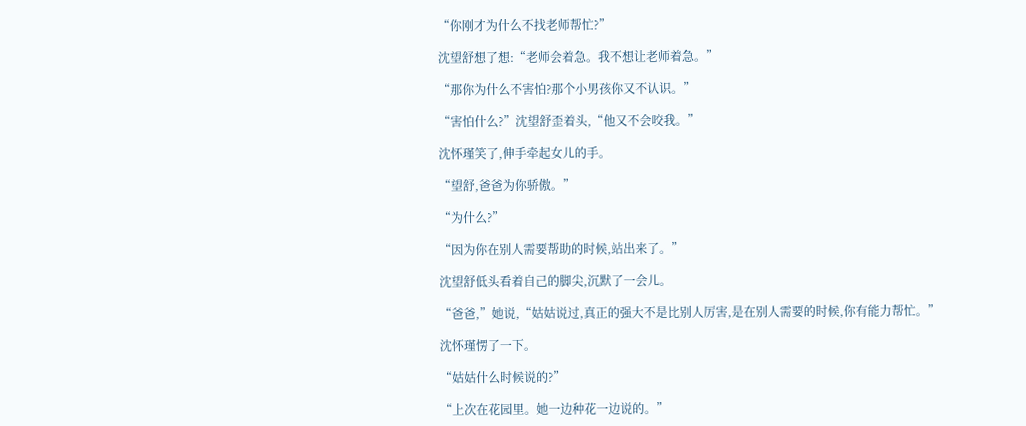“你刚才为什么不找老师帮忙?”

沈望舒想了想:“老师会着急。我不想让老师着急。”

“那你为什么不害怕?那个小男孩你又不认识。”

“害怕什么?”沈望舒歪着头,“他又不会咬我。”

沈怀瑾笑了,伸手牵起女儿的手。

“望舒,爸爸为你骄傲。”

“为什么?”

“因为你在别人需要帮助的时候,站出来了。”

沈望舒低头看着自己的脚尖,沉默了一会儿。

“爸爸,”她说,“姑姑说过,真正的强大不是比别人厉害,是在别人需要的时候,你有能力帮忙。”

沈怀瑾愣了一下。

“姑姑什么时候说的?”

“上次在花园里。她一边种花一边说的。”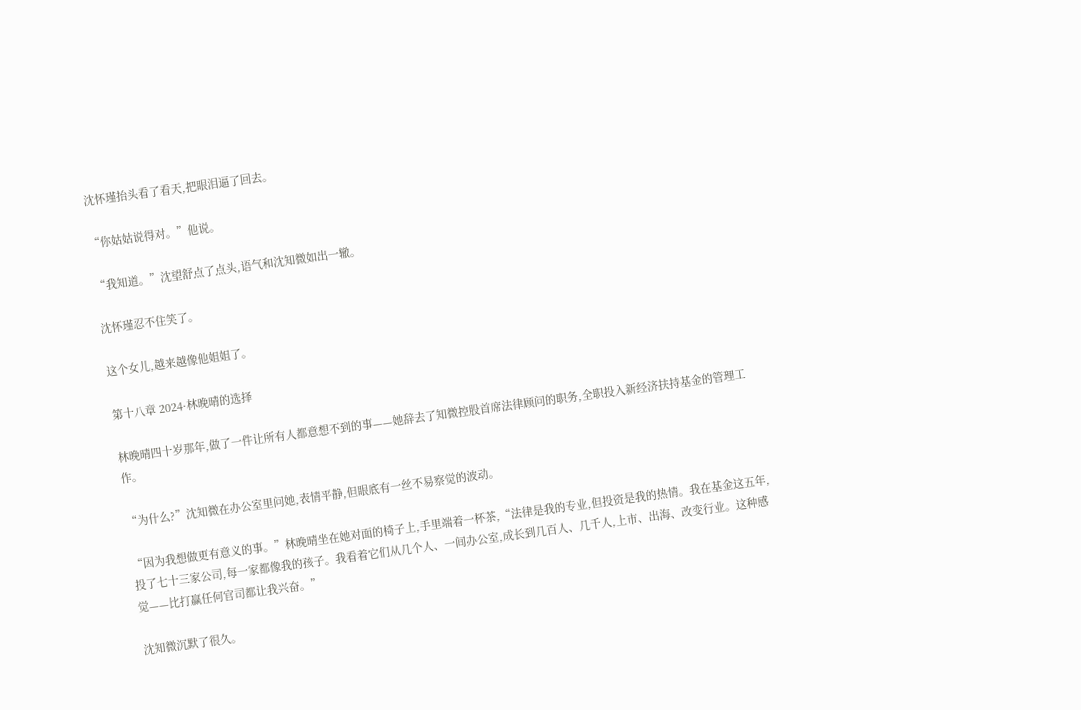沈怀瑾抬头看了看天,把眼泪逼了回去。

“你姑姑说得对。”他说。

“我知道。”沈望舒点了点头,语气和沈知微如出一辙。

沈怀瑾忍不住笑了。

这个女儿,越来越像他姐姐了。

第十八章 2024·林晚晴的选择

林晚晴四十岁那年,做了一件让所有人都意想不到的事——她辞去了知微控股首席法律顾问的职务,全职投入新经济扶持基金的管理工作。

“为什么?”沈知微在办公室里问她,表情平静,但眼底有一丝不易察觉的波动。

“因为我想做更有意义的事。”林晚晴坐在她对面的椅子上,手里端着一杯茶,“法律是我的专业,但投资是我的热情。我在基金这五年,投了七十三家公司,每一家都像我的孩子。我看着它们从几个人、一间办公室,成长到几百人、几千人,上市、出海、改变行业。这种感觉——比打赢任何官司都让我兴奋。”

沈知微沉默了很久。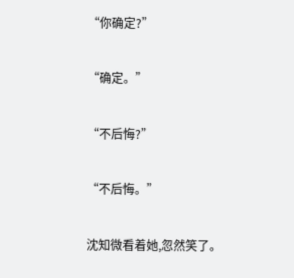“你确定?”

“确定。”

“不后悔?”

“不后悔。”

沈知微看着她,忽然笑了。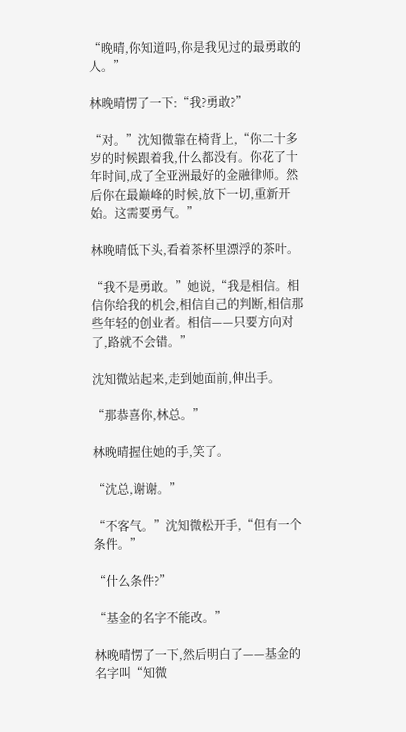“晚晴,你知道吗,你是我见过的最勇敢的人。”

林晚晴愣了一下:“我?勇敢?”

“对。”沈知微靠在椅背上,“你二十多岁的时候跟着我,什么都没有。你花了十年时间,成了全亚洲最好的金融律师。然后你在最巅峰的时候,放下一切,重新开始。这需要勇气。”

林晚晴低下头,看着茶杯里漂浮的茶叶。

“我不是勇敢。”她说,“我是相信。相信你给我的机会,相信自己的判断,相信那些年轻的创业者。相信——只要方向对了,路就不会错。”

沈知微站起来,走到她面前,伸出手。

“那恭喜你,林总。”

林晚晴握住她的手,笑了。

“沈总,谢谢。”

“不客气。”沈知微松开手,“但有一个条件。”

“什么条件?”

“基金的名字不能改。”

林晚晴愣了一下,然后明白了——基金的名字叫“知微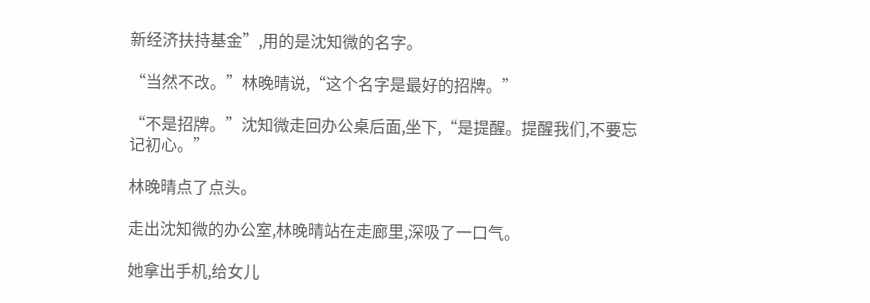新经济扶持基金”,用的是沈知微的名字。

“当然不改。”林晚晴说,“这个名字是最好的招牌。”

“不是招牌。”沈知微走回办公桌后面,坐下,“是提醒。提醒我们,不要忘记初心。”

林晚晴点了点头。

走出沈知微的办公室,林晚晴站在走廊里,深吸了一口气。

她拿出手机,给女儿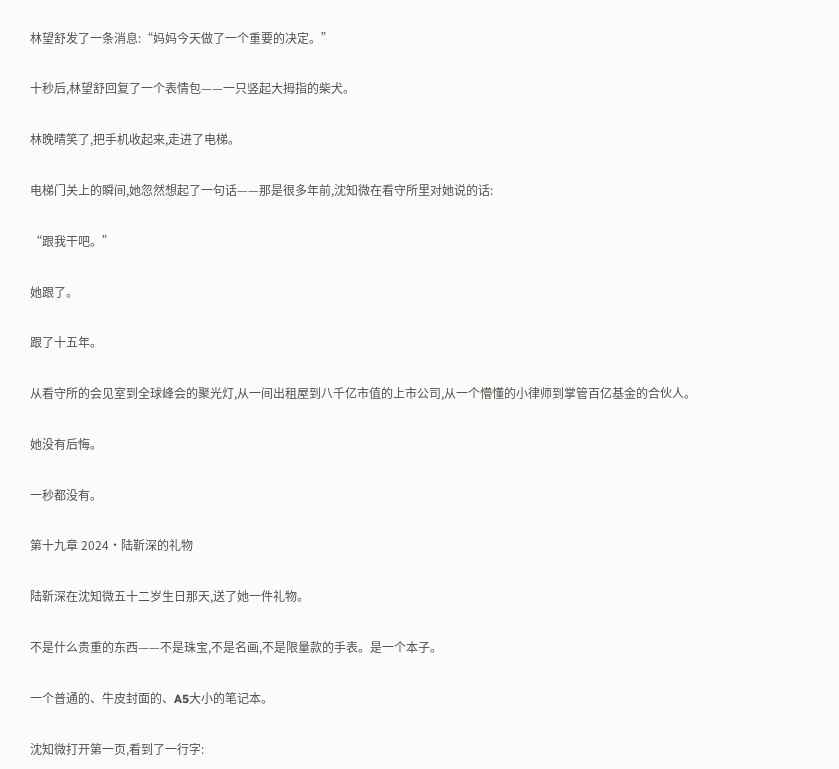林望舒发了一条消息:“妈妈今天做了一个重要的决定。”

十秒后,林望舒回复了一个表情包——一只竖起大拇指的柴犬。

林晚晴笑了,把手机收起来,走进了电梯。

电梯门关上的瞬间,她忽然想起了一句话——那是很多年前,沈知微在看守所里对她说的话:

“跟我干吧。”

她跟了。

跟了十五年。

从看守所的会见室到全球峰会的聚光灯,从一间出租屋到八千亿市值的上市公司,从一个懵懂的小律师到掌管百亿基金的合伙人。

她没有后悔。

一秒都没有。

第十九章 2024·陆靳深的礼物

陆靳深在沈知微五十二岁生日那天,送了她一件礼物。

不是什么贵重的东西——不是珠宝,不是名画,不是限量款的手表。是一个本子。

一个普通的、牛皮封面的、A5大小的笔记本。

沈知微打开第一页,看到了一行字: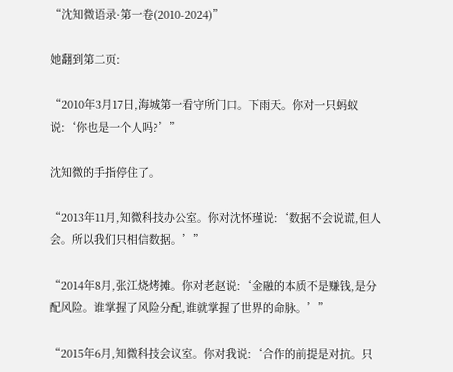“沈知微语录·第一卷(2010-2024)”

她翻到第二页:

“2010年3月17日,海城第一看守所门口。下雨天。你对一只蚂蚁说:‘你也是一个人吗?’”

沈知微的手指停住了。

“2013年11月,知微科技办公室。你对沈怀瑾说:‘数据不会说谎,但人会。所以我们只相信数据。’”

“2014年8月,张江烧烤摊。你对老赵说:‘金融的本质不是赚钱,是分配风险。谁掌握了风险分配,谁就掌握了世界的命脉。’”

“2015年6月,知微科技会议室。你对我说:‘合作的前提是对抗。只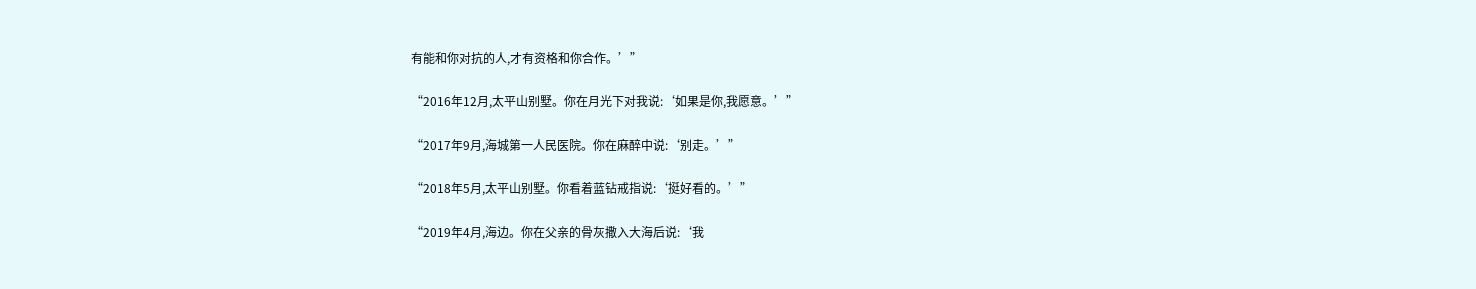有能和你对抗的人,才有资格和你合作。’”

“2016年12月,太平山别墅。你在月光下对我说:‘如果是你,我愿意。’”

“2017年9月,海城第一人民医院。你在麻醉中说:‘别走。’”

“2018年5月,太平山别墅。你看着蓝钻戒指说:‘挺好看的。’”

“2019年4月,海边。你在父亲的骨灰撒入大海后说:‘我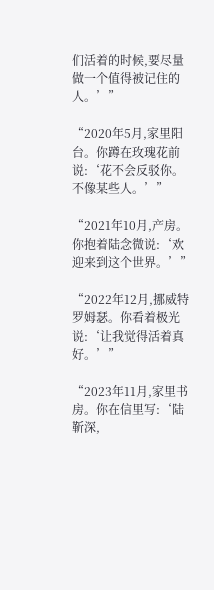们活着的时候,要尽量做一个值得被记住的人。’”

“2020年5月,家里阳台。你蹲在玫瑰花前说:‘花不会反驳你。不像某些人。’”

“2021年10月,产房。你抱着陆念微说:‘欢迎来到这个世界。’”

“2022年12月,挪威特罗姆瑟。你看着极光说:‘让我觉得活着真好。’”

“2023年11月,家里书房。你在信里写:‘陆靳深,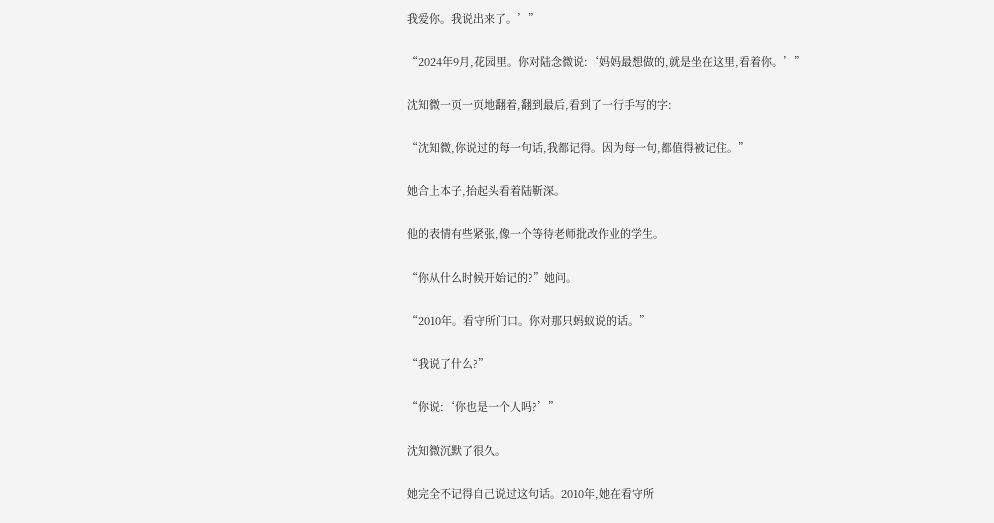我爱你。我说出来了。’”

“2024年9月,花园里。你对陆念微说:‘妈妈最想做的,就是坐在这里,看着你。’”

沈知微一页一页地翻着,翻到最后,看到了一行手写的字:

“沈知微,你说过的每一句话,我都记得。因为每一句,都值得被记住。”

她合上本子,抬起头看着陆靳深。

他的表情有些紧张,像一个等待老师批改作业的学生。

“你从什么时候开始记的?”她问。

“2010年。看守所门口。你对那只蚂蚁说的话。”

“我说了什么?”

“你说:‘你也是一个人吗?’”

沈知微沉默了很久。

她完全不记得自己说过这句话。2010年,她在看守所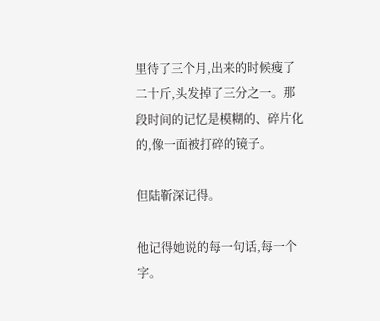里待了三个月,出来的时候瘦了二十斤,头发掉了三分之一。那段时间的记忆是模糊的、碎片化的,像一面被打碎的镜子。

但陆靳深记得。

他记得她说的每一句话,每一个字。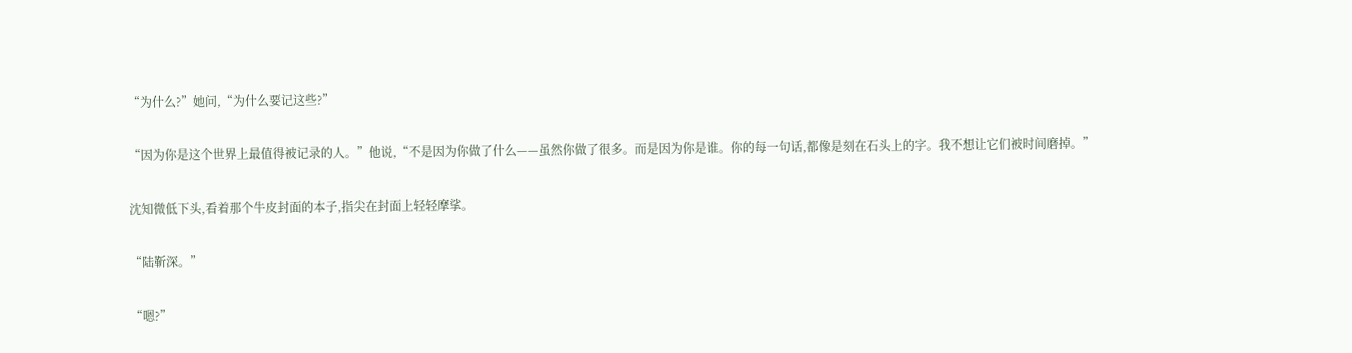“为什么?”她问,“为什么要记这些?”

“因为你是这个世界上最值得被记录的人。”他说,“不是因为你做了什么——虽然你做了很多。而是因为你是谁。你的每一句话,都像是刻在石头上的字。我不想让它们被时间磨掉。”

沈知微低下头,看着那个牛皮封面的本子,指尖在封面上轻轻摩挲。

“陆靳深。”

“嗯?”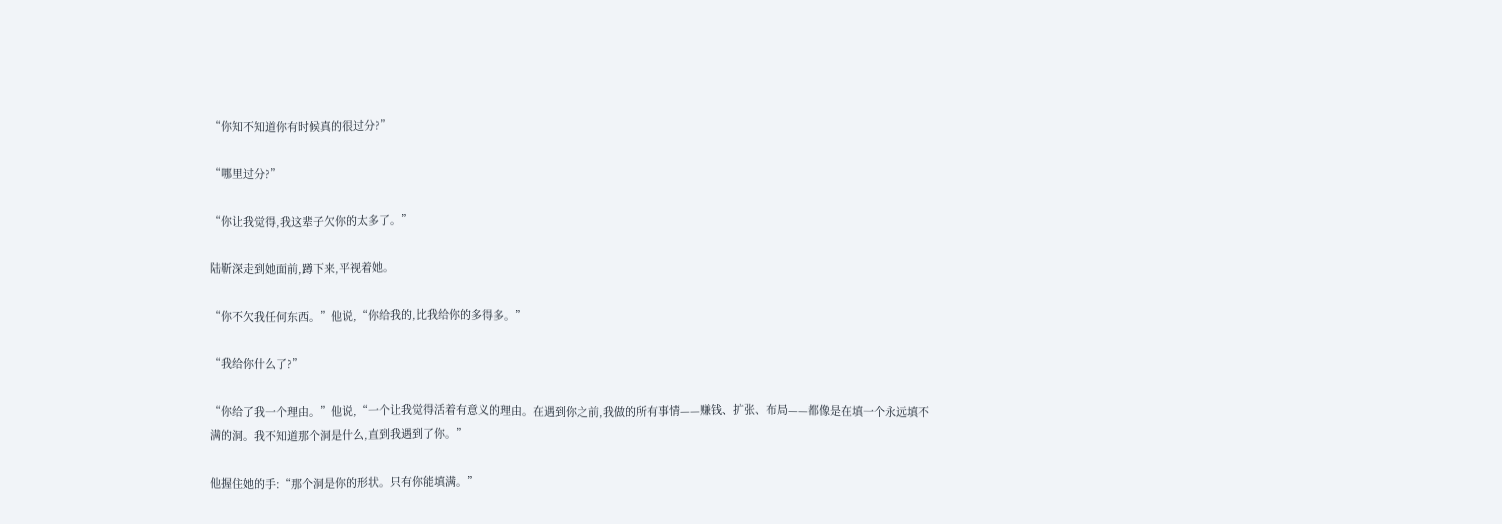“你知不知道你有时候真的很过分?”

“哪里过分?”

“你让我觉得,我这辈子欠你的太多了。”

陆靳深走到她面前,蹲下来,平视着她。

“你不欠我任何东西。”他说,“你给我的,比我给你的多得多。”

“我给你什么了?”

“你给了我一个理由。”他说,“一个让我觉得活着有意义的理由。在遇到你之前,我做的所有事情——赚钱、扩张、布局——都像是在填一个永远填不满的洞。我不知道那个洞是什么,直到我遇到了你。”

他握住她的手:“那个洞是你的形状。只有你能填满。”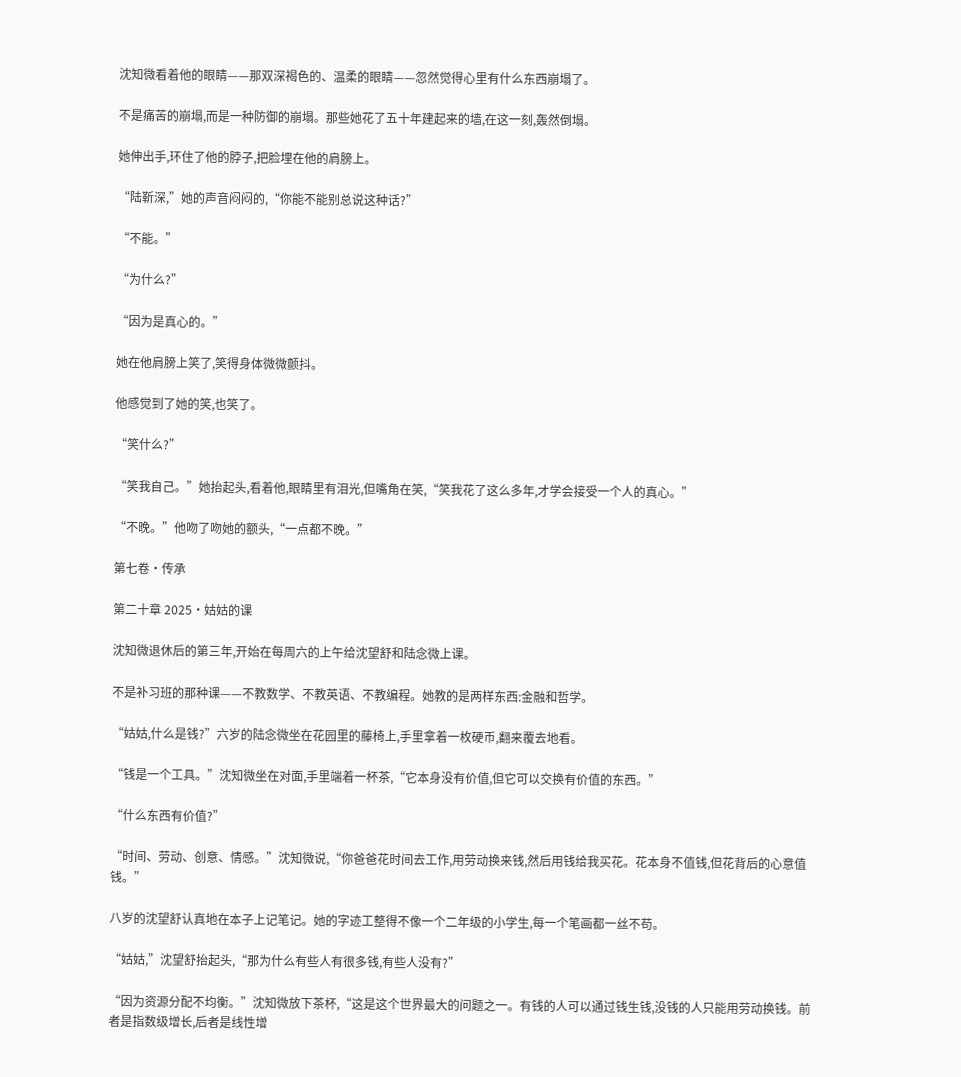沈知微看着他的眼睛——那双深褐色的、温柔的眼睛——忽然觉得心里有什么东西崩塌了。

不是痛苦的崩塌,而是一种防御的崩塌。那些她花了五十年建起来的墙,在这一刻,轰然倒塌。

她伸出手,环住了他的脖子,把脸埋在他的肩膀上。

“陆靳深,”她的声音闷闷的,“你能不能别总说这种话?”

“不能。”

“为什么?”

“因为是真心的。”

她在他肩膀上笑了,笑得身体微微颤抖。

他感觉到了她的笑,也笑了。

“笑什么?”

“笑我自己。”她抬起头,看着他,眼睛里有泪光,但嘴角在笑,“笑我花了这么多年,才学会接受一个人的真心。”

“不晚。”他吻了吻她的额头,“一点都不晚。”

第七卷·传承

第二十章 2025·姑姑的课

沈知微退休后的第三年,开始在每周六的上午给沈望舒和陆念微上课。

不是补习班的那种课——不教数学、不教英语、不教编程。她教的是两样东西:金融和哲学。

“姑姑,什么是钱?”六岁的陆念微坐在花园里的藤椅上,手里拿着一枚硬币,翻来覆去地看。

“钱是一个工具。”沈知微坐在对面,手里端着一杯茶,“它本身没有价值,但它可以交换有价值的东西。”

“什么东西有价值?”

“时间、劳动、创意、情感。”沈知微说,“你爸爸花时间去工作,用劳动换来钱,然后用钱给我买花。花本身不值钱,但花背后的心意值钱。”

八岁的沈望舒认真地在本子上记笔记。她的字迹工整得不像一个二年级的小学生,每一个笔画都一丝不苟。

“姑姑,”沈望舒抬起头,“那为什么有些人有很多钱,有些人没有?”

“因为资源分配不均衡。”沈知微放下茶杯,“这是这个世界最大的问题之一。有钱的人可以通过钱生钱,没钱的人只能用劳动换钱。前者是指数级增长,后者是线性增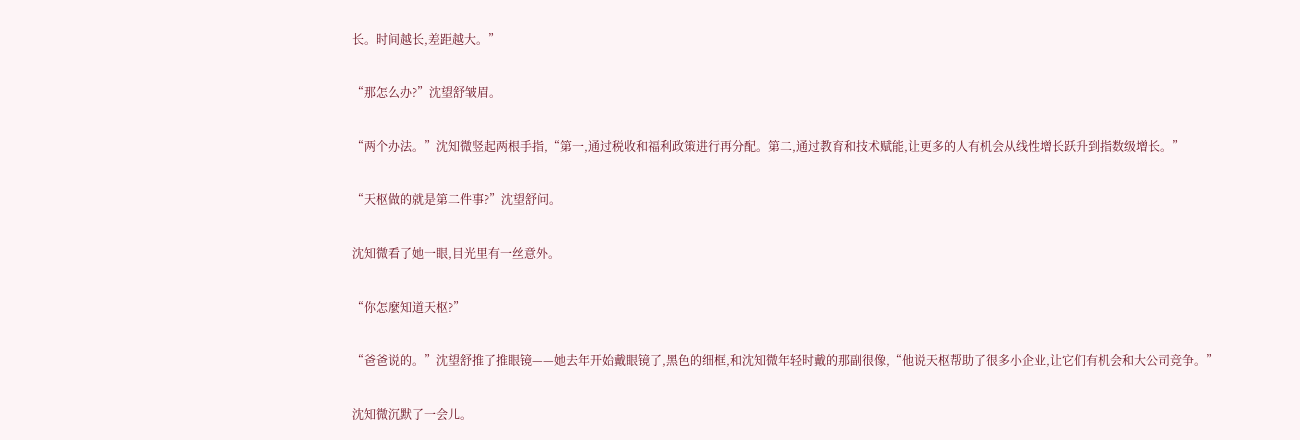长。时间越长,差距越大。”

“那怎么办?”沈望舒皱眉。

“两个办法。”沈知微竖起两根手指,“第一,通过税收和福利政策进行再分配。第二,通过教育和技术赋能,让更多的人有机会从线性增长跃升到指数级增长。”

“天枢做的就是第二件事?”沈望舒问。

沈知微看了她一眼,目光里有一丝意外。

“你怎麼知道天枢?”

“爸爸说的。”沈望舒推了推眼镜——她去年开始戴眼镜了,黑色的细框,和沈知微年轻时戴的那副很像,“他说天枢帮助了很多小企业,让它们有机会和大公司竞争。”

沈知微沉默了一会儿。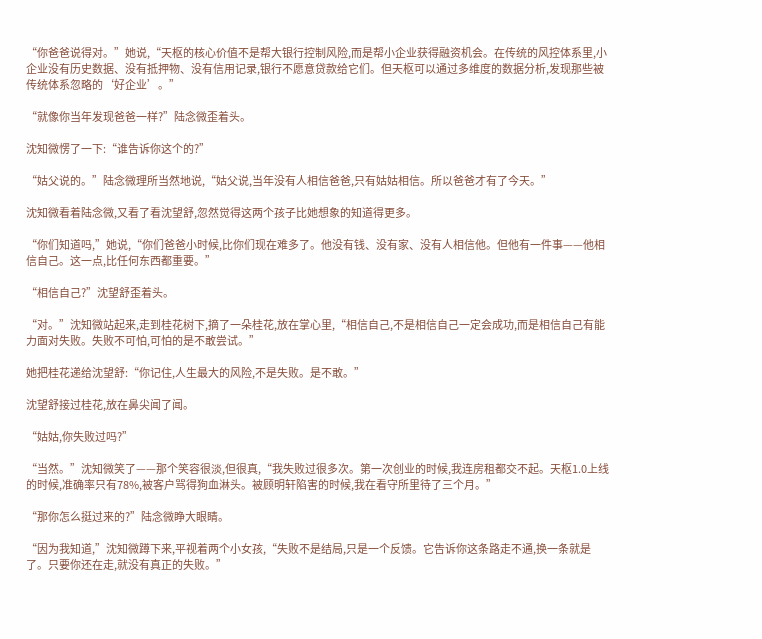“你爸爸说得对。”她说,“天枢的核心价值不是帮大银行控制风险,而是帮小企业获得融资机会。在传统的风控体系里,小企业没有历史数据、没有抵押物、没有信用记录,银行不愿意贷款给它们。但天枢可以通过多维度的数据分析,发现那些被传统体系忽略的‘好企业’。”

“就像你当年发现爸爸一样?”陆念微歪着头。

沈知微愣了一下:“谁告诉你这个的?”

“姑父说的。”陆念微理所当然地说,“姑父说,当年没有人相信爸爸,只有姑姑相信。所以爸爸才有了今天。”

沈知微看着陆念微,又看了看沈望舒,忽然觉得这两个孩子比她想象的知道得更多。

“你们知道吗,”她说,“你们爸爸小时候,比你们现在难多了。他没有钱、没有家、没有人相信他。但他有一件事——他相信自己。这一点,比任何东西都重要。”

“相信自己?”沈望舒歪着头。

“对。”沈知微站起来,走到桂花树下,摘了一朵桂花,放在掌心里,“相信自己,不是相信自己一定会成功,而是相信自己有能力面对失败。失败不可怕,可怕的是不敢尝试。”

她把桂花递给沈望舒:“你记住,人生最大的风险,不是失败。是不敢。”

沈望舒接过桂花,放在鼻尖闻了闻。

“姑姑,你失败过吗?”

“当然。”沈知微笑了——那个笑容很淡,但很真,“我失败过很多次。第一次创业的时候,我连房租都交不起。天枢1.0上线的时候,准确率只有78%,被客户骂得狗血淋头。被顾明轩陷害的时候,我在看守所里待了三个月。”

“那你怎么挺过来的?”陆念微睁大眼睛。

“因为我知道,”沈知微蹲下来,平视着两个小女孩,“失败不是结局,只是一个反馈。它告诉你这条路走不通,换一条就是了。只要你还在走,就没有真正的失败。”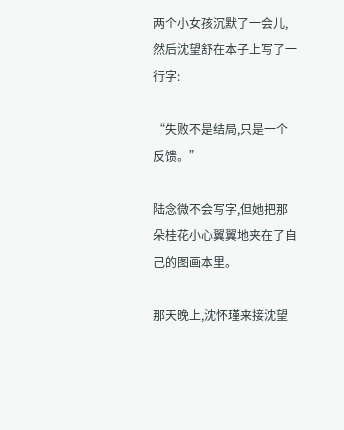两个小女孩沉默了一会儿,然后沈望舒在本子上写了一行字:

“失败不是结局,只是一个反馈。”

陆念微不会写字,但她把那朵桂花小心翼翼地夹在了自己的图画本里。

那天晚上,沈怀瑾来接沈望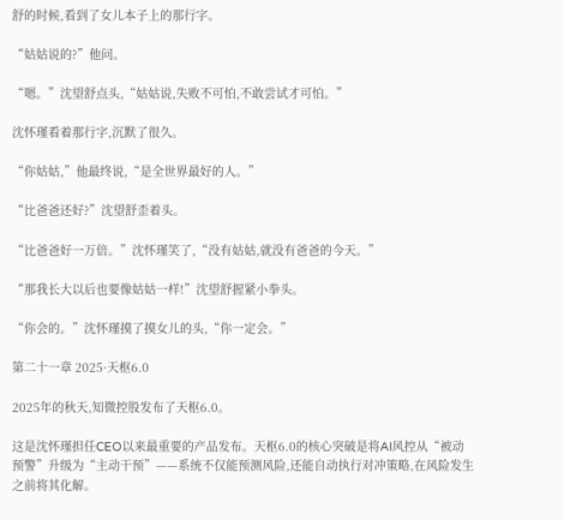舒的时候,看到了女儿本子上的那行字。

“姑姑说的?”他问。

“嗯。”沈望舒点头,“姑姑说,失败不可怕,不敢尝试才可怕。”

沈怀瑾看着那行字,沉默了很久。

“你姑姑,”他最终说,“是全世界最好的人。”

“比爸爸还好?”沈望舒歪着头。

“比爸爸好一万倍。”沈怀瑾笑了,“没有姑姑,就没有爸爸的今天。”

“那我长大以后也要像姑姑一样!”沈望舒握紧小拳头。

“你会的。”沈怀瑾摸了摸女儿的头,“你一定会。”

第二十一章 2025·天枢6.0

2025年的秋天,知微控股发布了天枢6.0。

这是沈怀瑾担任CEO以来最重要的产品发布。天枢6.0的核心突破是将AI风控从“被动预警”升级为“主动干预”——系统不仅能预测风险,还能自动执行对冲策略,在风险发生之前将其化解。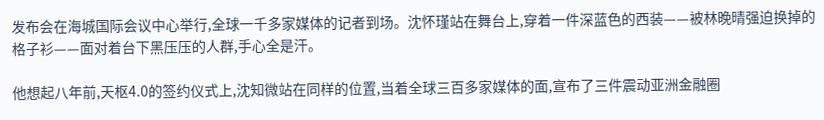发布会在海城国际会议中心举行,全球一千多家媒体的记者到场。沈怀瑾站在舞台上,穿着一件深蓝色的西装——被林晚晴强迫换掉的格子衫——面对着台下黑压压的人群,手心全是汗。

他想起八年前,天枢4.0的签约仪式上,沈知微站在同样的位置,当着全球三百多家媒体的面,宣布了三件震动亚洲金融圈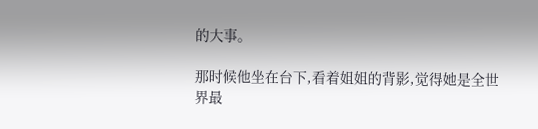的大事。

那时候他坐在台下,看着姐姐的背影,觉得她是全世界最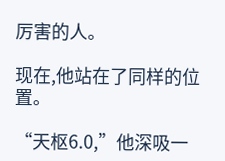厉害的人。

现在,他站在了同样的位置。

“天枢6.0,”他深吸一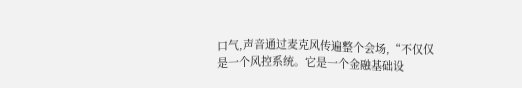口气,声音通过麦克风传遍整个会场,“不仅仅是一个风控系统。它是一个金融基础设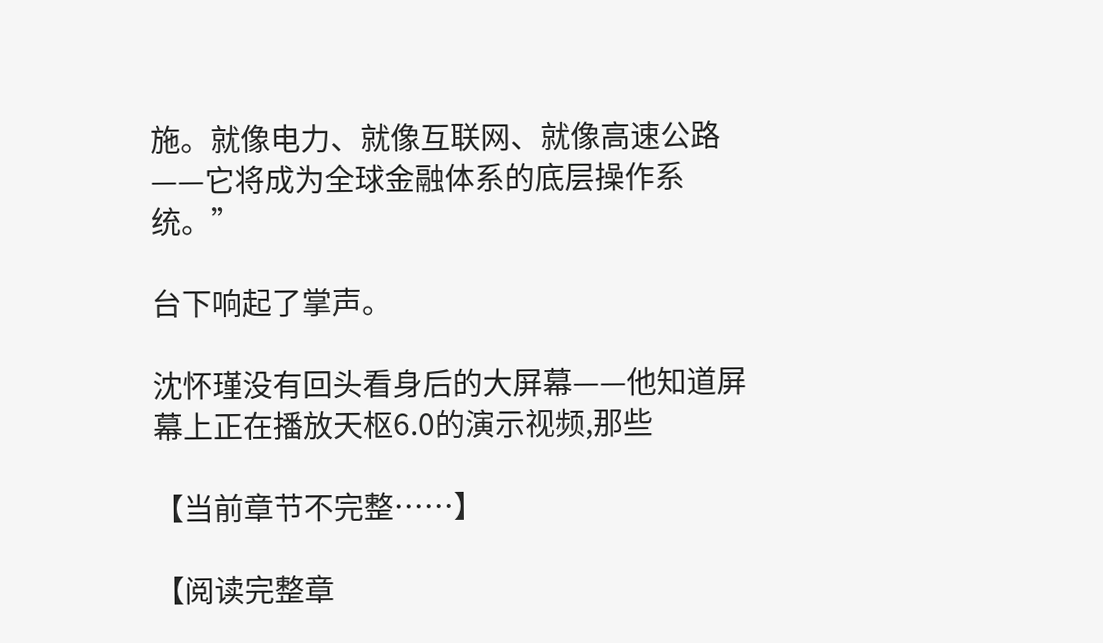施。就像电力、就像互联网、就像高速公路——它将成为全球金融体系的底层操作系统。”

台下响起了掌声。

沈怀瑾没有回头看身后的大屏幕——他知道屏幕上正在播放天枢6.0的演示视频,那些

【当前章节不完整……】

【阅读完整章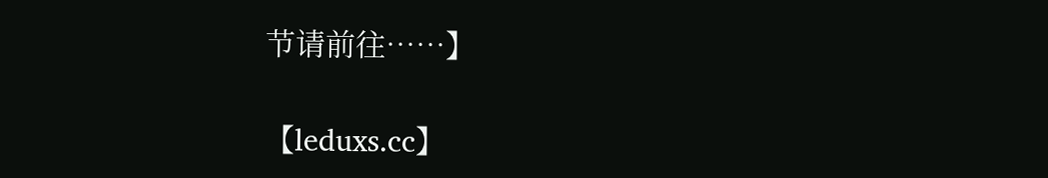节请前往……】

【leduxs.cc】